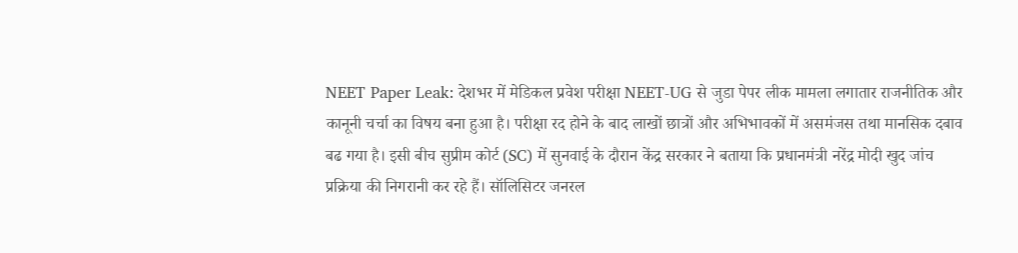NEET Paper Leak: देशभर में मेडिकल प्रवेश परीक्षा NEET-UG से जुडा पेपर लीक मामला लगातार राजनीतिक और कानूनी चर्चा का विषय बना हुआ है। परीक्षा रद होने के बाद लाखों छात्रों और अभिभावकों में असमंजस तथा मानसिक दबाव बढ गया है। इसी बीच सुप्रीम कोर्ट (SC) में सुनवाई के दौरान केंद्र सरकार ने बताया कि प्रधानमंत्री नरेंद्र मोदी खुद जांच प्रक्रिया की निगरानी कर रहे हैं। सॉलिसिटर जनरल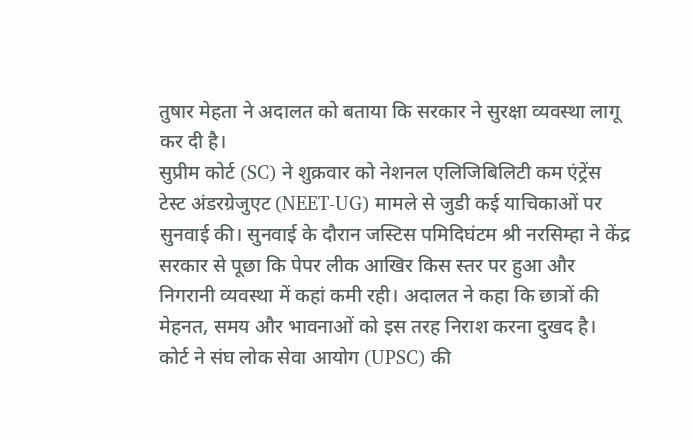तुषार मेहता ने अदालत को बताया कि सरकार ने सुरक्षा व्यवस्था लागू कर दी है।
सुप्रीम कोर्ट (SC) ने शुक्रवार को नेशनल एलिजिबिलिटी कम एंट्रेंस टेस्ट अंडरग्रेजुएट (NEET-UG) मामले से जुडी कई याचिकाओं पर सुनवाई की। सुनवाई के दौरान जस्टिस पमिदिघंटम श्री नरसिम्हा ने केंद्र सरकार से पूछा कि पेपर लीक आखिर किस स्तर पर हुआ और निगरानी व्यवस्था में कहां कमी रही। अदालत ने कहा कि छात्रों की मेहनत, समय और भावनाओं को इस तरह निराश करना दुखद है। कोर्ट ने संघ लोक सेवा आयोग (UPSC) की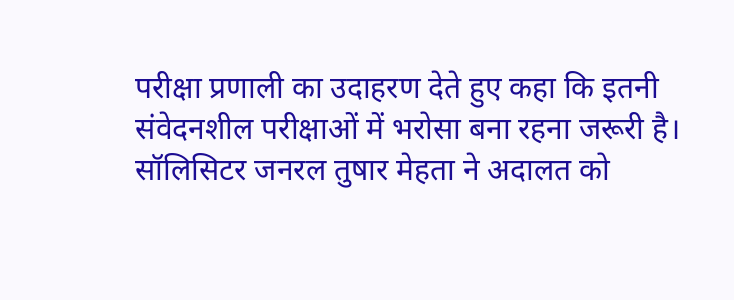परीक्षा प्रणाली का उदाहरण देते हुए कहा कि इतनी संवेदनशील परीक्षाओं में भरोसा बना रहना जरूरी है।
सॉलिसिटर जनरल तुषार मेहता ने अदालत को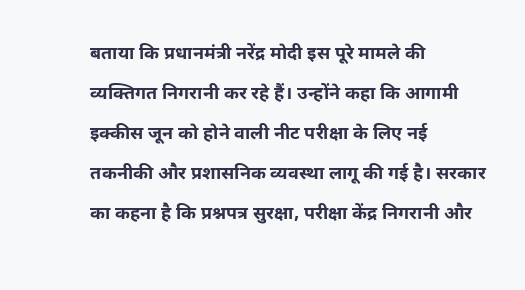बताया कि प्रधानमंत्री नरेंद्र मोदी इस पूरे मामले की व्यक्तिगत निगरानी कर रहे हैं। उन्होंने कहा कि आगामी इक्कीस जून को होने वाली नीट परीक्षा के लिए नई तकनीकी और प्रशासनिक व्यवस्था लागू की गई है। सरकार का कहना है कि प्रश्नपत्र सुरक्षा, परीक्षा केंद्र निगरानी और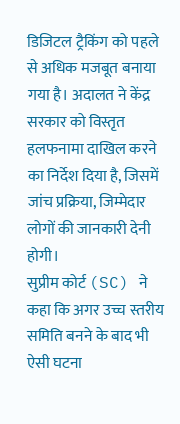डिजिटल ट्रैकिंग को पहले से अधिक मजबूत बनाया गया है। अदालत ने केंद्र सरकार को विस्तृत हलफनामा दाखिल करने का निर्देश दिया है, जिसमें जांच प्रक्रिया, जिम्मेदार लोगों की जानकारी देनी होगी।
सुप्रीम कोर्ट (SC) ने कहा कि अगर उच्च स्तरीय समिति बनने के बाद भी ऐसी घटना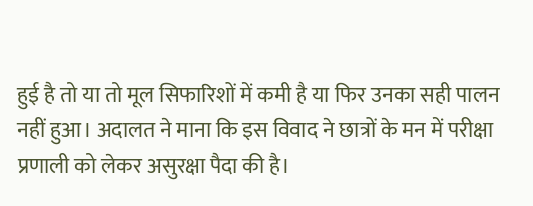हुई है तो या तो मूल सिफारिशों में कमी है या फिर उनका सही पालन नहीं हुआ। अदालत ने माना कि इस विवाद ने छात्रों के मन में परीक्षा प्रणाली को लेकर असुरक्षा पैदा की है।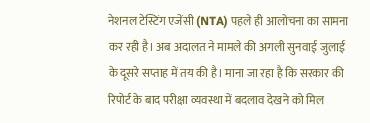नेशनल टेस्टिंग एजेंसी (NTA) पहले ही आलोचना का सामना कर रही है। अब अदालत ने मामले की अगली सुनवाई जुलाई के दूसरे सप्ताह में तय की है। माना जा रहा है कि सरकार की रिपोर्ट के बाद परीक्षा व्यवस्था में बदलाव देखने को मिल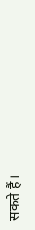सकते हैं।